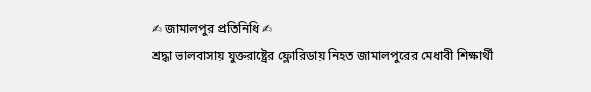✍ জামালপুর প্রতিনিধি ✍
শ্রদ্ধা ভালবাসায় যুক্তরাষ্ট্রের ফ্লোরিডায় নিহত জামালপুরের মেধাবী শিক্ষার্থী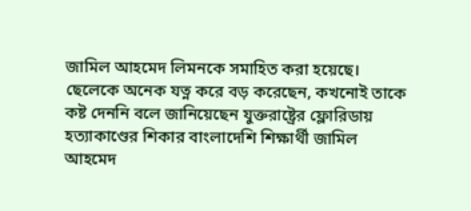জামিল আহমেদ লিমনকে সমাহিত করা হয়েছে।
ছেলেকে অনেক যত্ন করে বড় করেছেন, কখনোই তাকে কষ্ট দেননি বলে জানিয়েছেন যুক্তরাষ্ট্রের ফ্লোরিডায় হত্যাকাণ্ডের শিকার বাংলাদেশি শিক্ষার্থী জামিল আহমেদ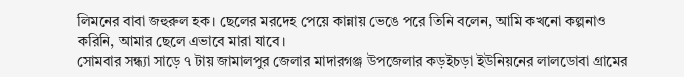লিমনের বাবা জহুরুল হক। ছেলের মরদেহ পেয়ে কান্নায় ভেঙে পরে তিনি বলেন, আমি কখনো কল্পনাও করিনি, আমার ছেলে এভাবে মারা যাবে।
সোমবার সন্ধ্যা সাড়ে ৭ টায় জামালপুর জেলার মাদারগঞ্জ উপজেলার কড়ইচড়া ইউনিয়নের লালডোবা গ্রামের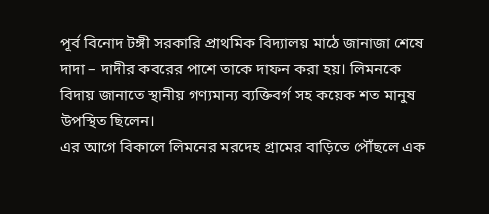পূর্ব বিনোদ টঙ্গী সরকারি প্রাথমিক বিদ্যালয় মাঠে জানাজা শেষে দাদা – দাদীর কবরের পাশে তাকে দাফন করা হয়। লিমনকে বিদায় জানাতে স্থানীয় গণ্যমান্য ব্যক্তিবর্গ সহ কয়েক শত মানুষ উপস্থিত ছিলেন।
এর আগে বিকালে লিমনের মরদেহ গ্রামের বাড়িতে পৌঁছলে এক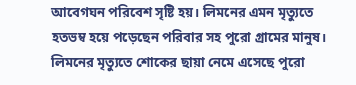আবেগঘন পরিবেশ সৃষ্টি হয়। লিমনের এমন মৃত্যুতে হতভম্ব হয়ে পড়েছেন পরিবার সহ পুরো গ্রামের মানুষ। লিমনের মৃত্যুতে শোকের ছায়া নেমে এসেছে পুরো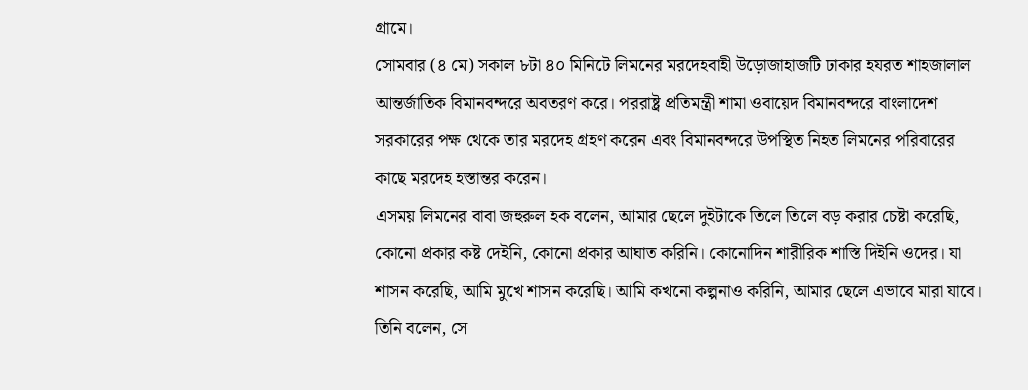গ্রামে।
সোমবার (৪ মে) সকাল ৮টা ৪০ মিনিটে লিমনের মরদেহবাহী উড়োজাহাজটি ঢাকার হযরত শাহজালাল আন্তর্জাতিক বিমানবন্দরে অবতরণ করে। পররাষ্ট্র প্রতিমন্ত্রী শামা ওবায়েদ বিমানবন্দরে বাংলাদেশ সরকারের পক্ষ থেকে তার মরদেহ গ্রহণ করেন এবং বিমানবন্দরে উপস্থিত নিহত লিমনের পরিবারের কাছে মরদেহ হস্তান্তর করেন।
এসময় লিমনের বাবা জহুরুল হক বলেন, আমার ছেলে দুইটাকে তিলে তিলে বড় করার চেষ্টা করেছি, কোনো প্রকার কষ্ট দেইনি, কোনো প্রকার আঘাত করিনি। কোনোদিন শারীরিক শাস্তি দিইনি ওদের। যা শাসন করেছি, আমি মুখে শাসন করেছি। আমি কখনো কল্পনাও করিনি, আমার ছেলে এভাবে মারা যাবে।
তিনি বলেন, সে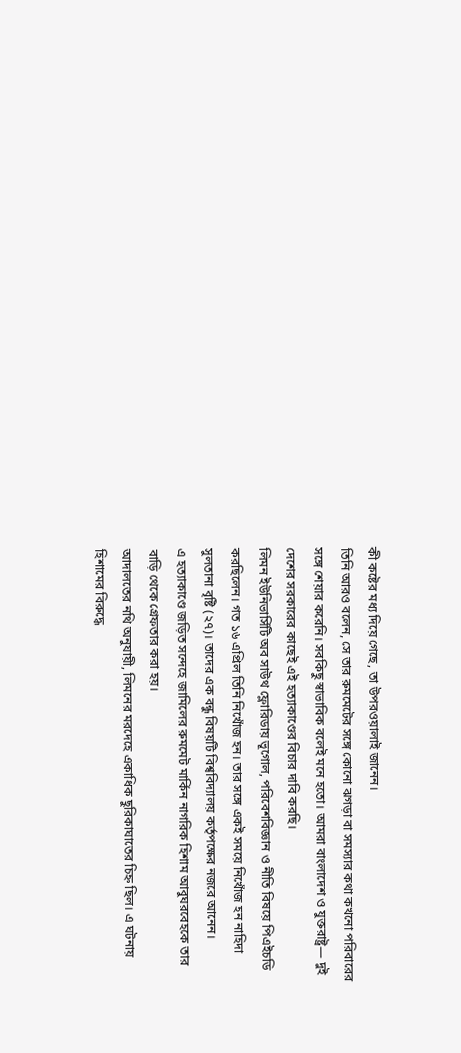কী কষ্টের মধ্য দিয়ে গেছে, তা উপরওয়ালাই জানেন।
তিনি আরও বলেন, সে তার রুমমেটের সঙ্গে কোনো ঝগড়া বা সমস্যার কথা কখনো পরিবারের সঙ্গে শেয়ার করেনি। সবকিছু স্বাভাবিক বলেই মনে হতো। আমরা বাংলাদেশ ও যুক্তরাষ্ট্র— দুই দেশের সরকারের কাছেই এই হত্যাকাণ্ডের বিচার দাবি করছি।
লিমন ইউনিভার্সিটি অব সাউথ ফ্লোরিডায় ভূগোল, পরিবেশবিজ্ঞান ও নীতি বিষয়ে পিএইচডি করছিলেন। গত ১৬ এপ্রিল তিনি নিখোঁজ হন। তার সঙ্গে একই সময়ে নিখোঁজ হন নাহিদা সুলতানা বৃষ্টি (২৭)। তাদের এক বন্ধু বিষয়টি বিশ্ববিদ্যালয় কর্তৃপক্ষের নজরে আনেন।
এ হত্যাকাণ্ডে জড়িত সন্দেহে জামিলের রুমমেট মার্কিন নাগরিক হিশাম আবুঘরবেহকে তার বাড়ি থেকে গ্রেফতার করা হয়।
আদালতের নথি অনুযায়ী, লিমনের মরদেহে একাধিক ছুরিকাঘাতের চিহ্ন ছিল। এ ঘটনায় হিশামের বিরুদ্ধে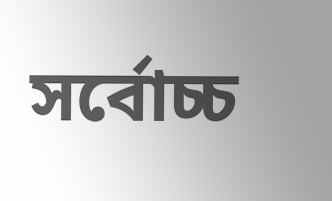সর্বোচ্চ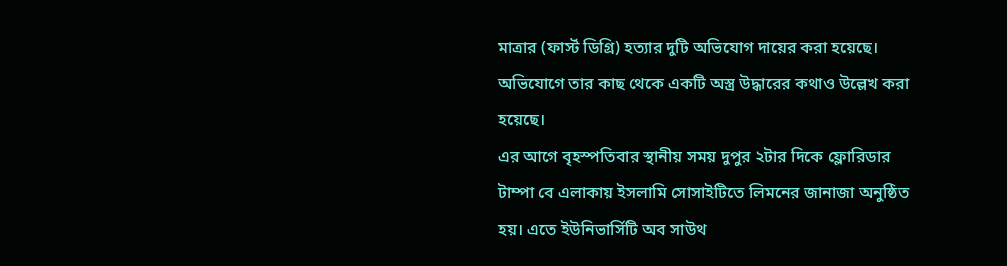মাত্রার (ফার্স্ট ডিগ্রি) হত্যার দুটি অভিযোগ দায়ের করা হয়েছে। অভিযোগে তার কাছ থেকে একটি অস্ত্র উদ্ধারের কথাও উল্লেখ করা হয়েছে।
এর আগে বৃহস্পতিবার স্থানীয় সময় দুপুর ২টার দিকে ফ্লোরিডার টাম্পা বে এলাকায় ইসলামি সোসাইটিতে লিমনের জানাজা অনুষ্ঠিত হয়। এতে ইউনিভার্সিটি অব সাউথ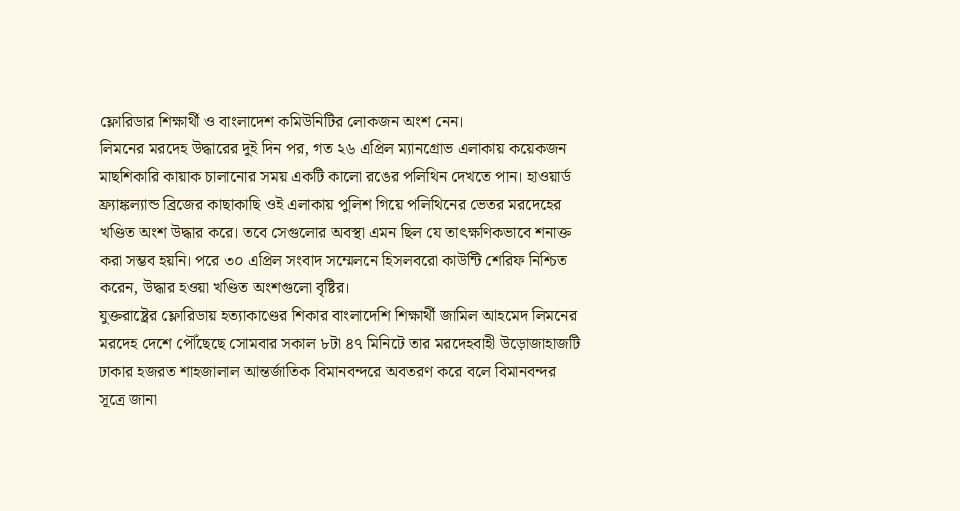ফ্লোরিডার শিক্ষার্থী ও বাংলাদেশ কমিউনিটির লোকজন অংশ নেন।
লিমনের মরদেহ উদ্ধারের দুই দিন পর, গত ২৬ এপ্রিল ম্যানগ্রোভ এলাকায় কয়েকজন মাছশিকারি কায়াক চালানোর সময় একটি কালো রঙের পলিথিন দেখতে পান। হাওয়ার্ড ফ্র্যাঙ্কল্যান্ড ব্রিজের কাছাকাছি ওই এলাকায় পুলিশ গিয়ে পলিথিনের ভেতর মরদেহের খণ্ডিত অংশ উদ্ধার করে। তবে সেগুলোর অবস্থা এমন ছিল যে তাৎক্ষণিকভাবে শনাক্ত করা সম্ভব হয়নি। পরে ৩০ এপ্রিল সংবাদ সম্মেলনে হিসলবরো কাউন্টি শেরিফ নিশ্চিত করেন, উদ্ধার হওয়া খণ্ডিত অংশগুলো বৃষ্টির।
যুক্তরাষ্ট্রের ফ্লোরিডায় হত্যাকাণ্ডের শিকার বাংলাদেশি শিক্ষার্থী জামিল আহমেদ লিমনের মরদেহ দেশে পৌঁছেছে সোমবার সকাল ৮টা ৪৭ মিনিটে তার মরদেহবাহী উড়োজাহাজটি ঢাকার হজরত শাহজালাল আন্তর্জাতিক বিমানবন্দরে অবতরণ করে বলে বিমানবন্দর সূত্রে জানা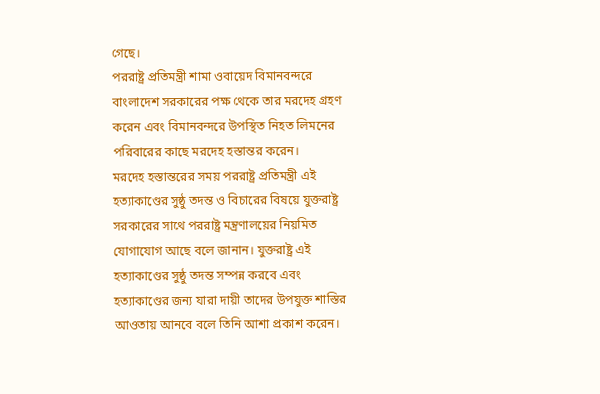গেছে।
পররাষ্ট্র প্রতিমন্ত্রী শামা ওবায়েদ বিমানবন্দরে বাংলাদেশ সরকারের পক্ষ থেকে তার মরদেহ গ্রহণ করেন এবং বিমানবন্দরে উপস্থিত নিহত লিমনের পরিবারের কাছে মরদেহ হস্তান্তর করেন।
মরদেহ হস্তান্তরের সময় পররাষ্ট্র প্রতিমন্ত্রী এই হত্যাকাণ্ডের সুষ্ঠু তদন্ত ও বিচারের বিষয়ে যুক্তরাষ্ট্র সরকারের সাথে পররাষ্ট্র মন্ত্রণালয়ের নিয়মিত যোগাযোগ আছে বলে জানান। যুক্তরাষ্ট্র এই হত্যাকাণ্ডের সুষ্ঠু তদন্ত সম্পন্ন করবে এবং হত্যাকাণ্ডের জন্য যারা দায়ী তাদের উপযুক্ত শাস্তির আওতায় আনবে বলে তিনি আশা প্রকাশ করেন।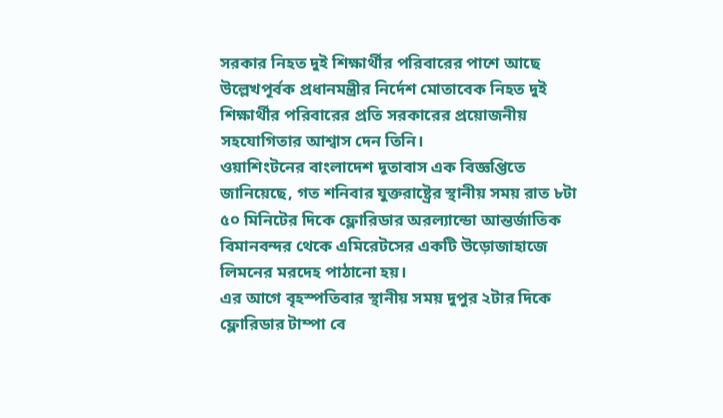সরকার নিহত দুই শিক্ষার্থীর পরিবারের পাশে আছে উল্লেখপূর্বক প্রধানমন্ত্রীর নির্দেশ মোতাবেক নিহত দুই শিক্ষার্থীর পরিবারের প্রতি সরকারের প্রয়োজনীয় সহযোগিতার আশ্বাস দেন তিনি।
ওয়াশিংটনের বাংলাদেশ দূতাবাস এক বিজ্ঞপ্তিতে জানিয়েছে, গত শনিবার যুক্তরাষ্ট্রের স্থানীয় সময় রাত ৮টা ৫০ মিনিটের দিকে ফ্লোরিডার অরল্যান্ডো আন্তর্জাতিক বিমানবন্দর থেকে এমিরেটসের একটি উড়োজাহাজে লিমনের মরদেহ পাঠানো হয়।
এর আগে বৃহস্পতিবার স্থানীয় সময় দুপুর ২টার দিকে ফ্লোরিডার টাম্পা বে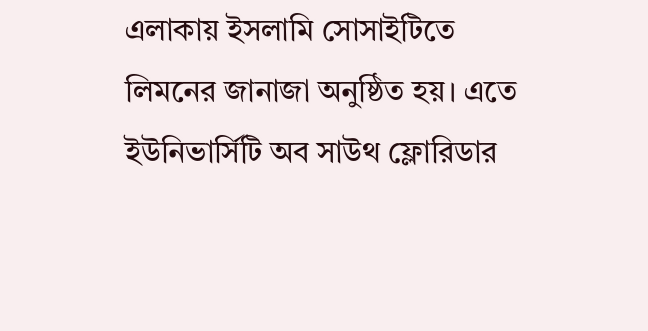এলাকায় ইসলামি সোসাইটিতে লিমনের জানাজা অনুষ্ঠিত হয়। এতে ইউনিভার্সিটি অব সাউথ ফ্লোরিডার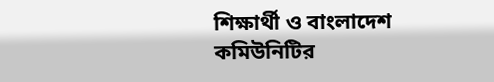শিক্ষার্থী ও বাংলাদেশ কমিউনিটির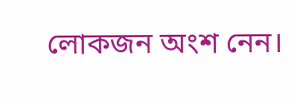লোকজন অংশ নেন।